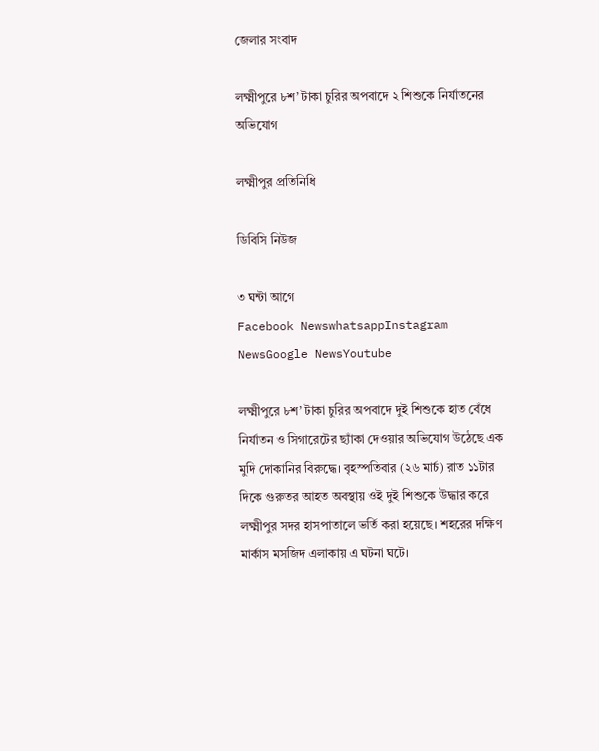জেলার সংবাদ

লক্ষ্মীপুরে ৮শ’ টাকা চুরির অপবাদে ২ শিশুকে নির্যাতনের অভিযোগ

লক্ষ্মীপুর প্রতিনিধি

ডিবিসি নিউজ

৩ ঘন্টা আগে
Facebook NewswhatsappInstagram NewsGoogle NewsYoutube

লক্ষ্মীপুরে ৮শ’ টাকা চুরির অপবাদে দুই শিশুকে হাত বেঁধে নির্যাতন ও সিগারেটের ছ্যাঁকা দেওয়ার অভিযোগ উঠেছে এক মুদি দোকানির বিরুদ্ধে। বৃহস্পতিবার (২৬ মার্চ) রাত ১১টার দিকে গুরুতর আহত অবস্থায় ওই দুই শিশুকে উদ্ধার করে লক্ষ্মীপুর সদর হাসপাতালে ভর্তি করা হয়েছে। শহরের দক্ষিণ মার্কাস মসজিদ এলাকায় এ ঘটনা ঘটে।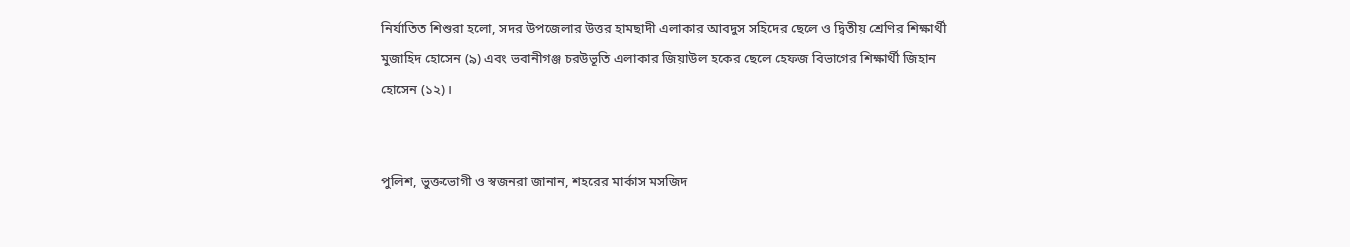নির্যাতিত শিশুরা হলো, সদর উপজেলার উত্তর হামছাদী এলাকার আবদুস সহিদের ছেলে ও দ্বিতীয় শ্রেণির শিক্ষার্থী মুজাহিদ হোসেন (৯) এবং ভবানীগঞ্জ চরউভূতি এলাকার জিয়াউল হকের ছেলে হেফজ বিভাগের শিক্ষার্থী জিহান হোসেন (১২)।


পুলিশ, ভুক্তভোগী ও স্বজনরা জানান, শহরের মার্কাস মসজিদ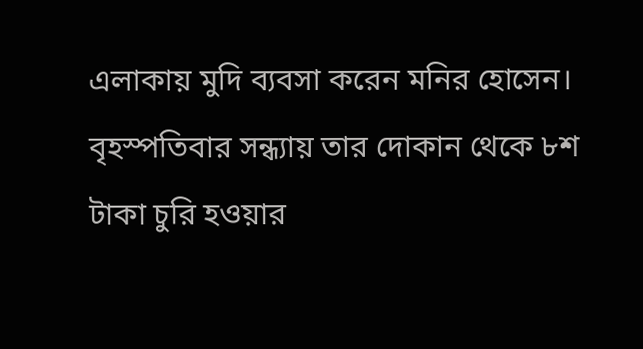এলাকায় মুদি ব্যবসা করেন মনির হোসেন। বৃহস্পতিবার সন্ধ্যায় তার দোকান থেকে ৮শ টাকা চুরি হওয়ার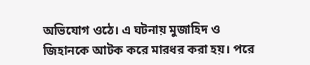অভিযোগ ওঠে। এ ঘটনায় মুজাহিদ ও জিহানকে আটক করে মারধর করা হয়। পরে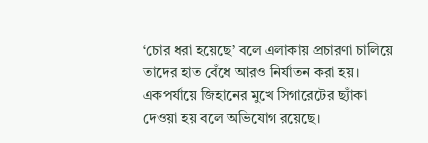‘চোর ধরা হয়েছে’ বলে এলাকায় প্রচারণা চালিয়ে তাদের হাত বেঁধে আরও নির্যাতন করা হয়। একপর্যায়ে জিহানের মুখে সিগারেটের ছ্যাঁকা দেওয়া হয় বলে অভিযোগ রয়েছে।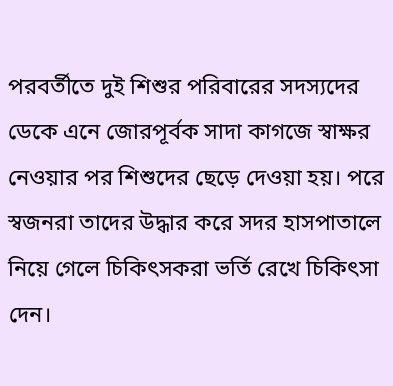পরবর্তীতে দুই শিশুর পরিবারের সদস্যদের ডেকে এনে জোরপূর্বক সাদা কাগজে স্বাক্ষর নেওয়ার পর শিশুদের ছেড়ে দেওয়া হয়। পরে স্বজনরা তাদের উদ্ধার করে সদর হাসপাতালে নিয়ে গেলে চিকিৎসকরা ভর্তি রেখে চিকিৎসা দেন।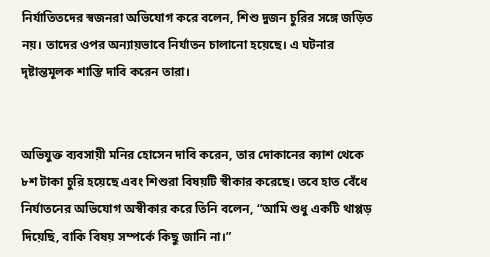নির্যাতিতদের স্বজনরা অভিযোগ করে বলেন, শিশু দুজন চুরির সঙ্গে জড়িত নয়। তাদের ওপর অন্যায়ভাবে নির্যাতন চালানো হয়েছে। এ ঘটনার দৃষ্টান্তমূলক শাস্তি দাবি করেন তারা।


অভিযুক্ত ব্যবসায়ী মনির হোসেন দাবি করেন, তার দোকানের ক্যাশ থেকে ৮শ টাকা চুরি হয়েছে এবং শিশুরা বিষয়টি স্বীকার করেছে। তবে হাত বেঁধে নির্যাতনের অভিযোগ অস্বীকার করে তিনি বলেন, “আমি শুধু একটি থাপ্পড় দিয়েছি, বাকি বিষয় সম্পর্কে কিছু জানি না।”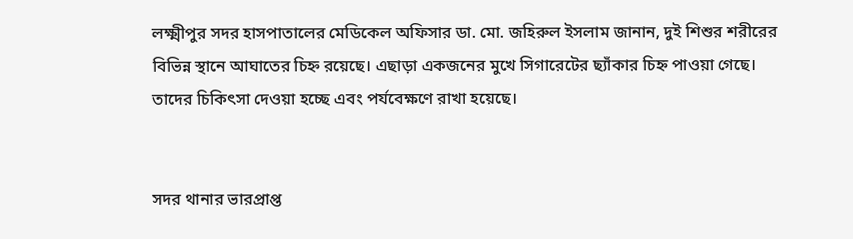লক্ষ্মীপুর সদর হাসপাতালের মেডিকেল অফিসার ডা. মো. জহিরুল ইসলাম জানান, দুই শিশুর শরীরের বিভিন্ন স্থানে আঘাতের চিহ্ন রয়েছে। এছাড়া একজনের মুখে সিগারেটের ছ্যাঁকার চিহ্ন পাওয়া গেছে। তাদের চিকিৎসা দেওয়া হচ্ছে এবং পর্যবেক্ষণে রাখা হয়েছে।


সদর থানার ভারপ্রাপ্ত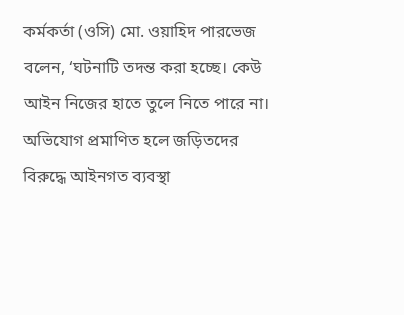কর্মকর্তা (ওসি) মো. ওয়াহিদ পারভেজ বলেন, ‘ঘটনাটি তদন্ত করা হচ্ছে। কেউ আইন নিজের হাতে তুলে নিতে পারে না। অভিযোগ প্রমাণিত হলে জড়িতদের বিরুদ্ধে আইনগত ব্যবস্থা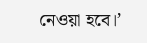নেওয়া হবে।’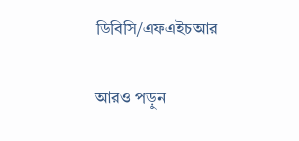ডিবিসি/এফএইচআর

আরও পড়ুন